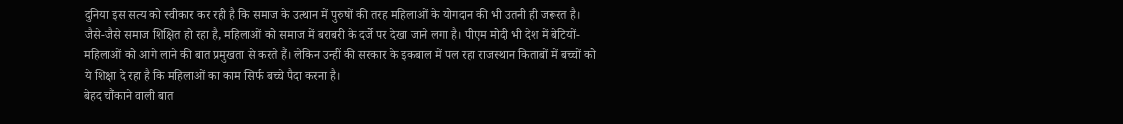दुनिया इस सत्य को स्वीकार कर रही है कि समाज के उत्थान में पुरुषों की तरह महिलाओं के योगदान की भी उतनी ही जरूरत है। जैसे-जैसे समाज शिक्षित हो रहा है, महिलाओं को समाज में बराबरी के दर्जे पर देखा जाने लगा है। पीएम मोदी भी देश में बेटियों-महिलाओं को आगे लाने की बात प्रमुखता से करते हैं। लेकिन उन्हीं की सरकार के इकबाल में पल रहा राजस्थान किताबों में बच्चों को ये शिक्षा दे रहा है कि महिलाओं का काम सिर्फ बच्चे पैदा करना है।
बेहद चौंकाने वाली बात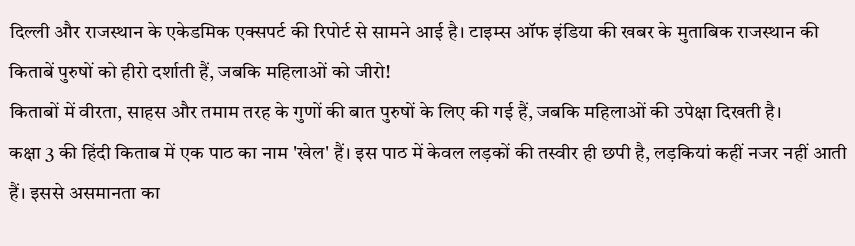दिल्ली और राजस्थान के एकेडमिक एक्सपर्ट की रिपोर्ट से सामने आई है। टाइम्स ऑफ इंडिया की खबर के मुताबिक राजस्थान की किताबें पुरुषों को हीरो दर्शाती हैं, जबकि महिलाओं को जीरो!
किताबों में वीरता, साहस और तमाम तरह के गुणों की बात पुरुषों के लिए की गई हैं, जबकि महिलाओं की उपेक्षा दिखती है।
कक्षा 3 की हिंदी किताब में एक पाठ का नाम 'खेल' हैं। इस पाठ में केवल लड़कों की तस्वीर ही छपी है, लड़कियां कहीं नजर नहीं आती हैं। इससे असमानता का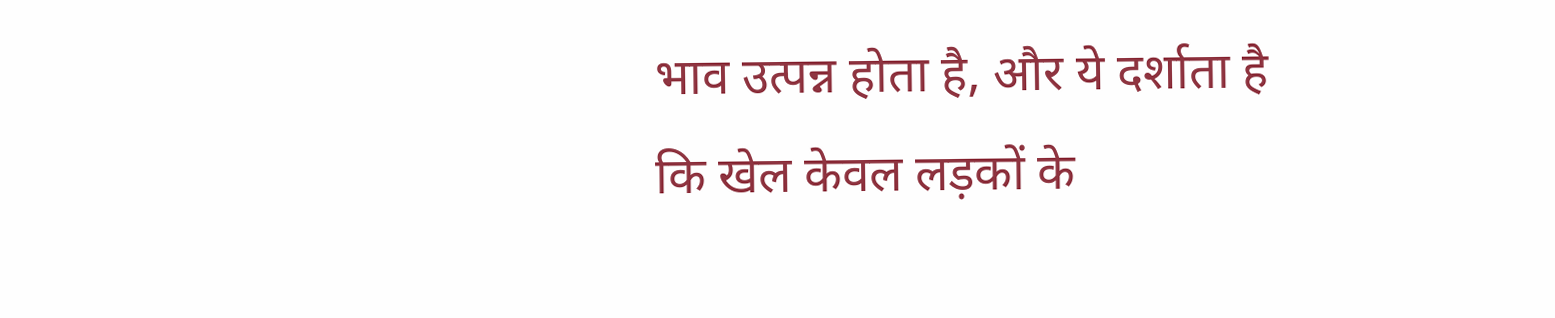भाव उत्पन्न होता है, और ये दर्शाता है कि खेल केवल लड़कों के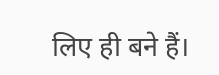लिए ही बने हैं।